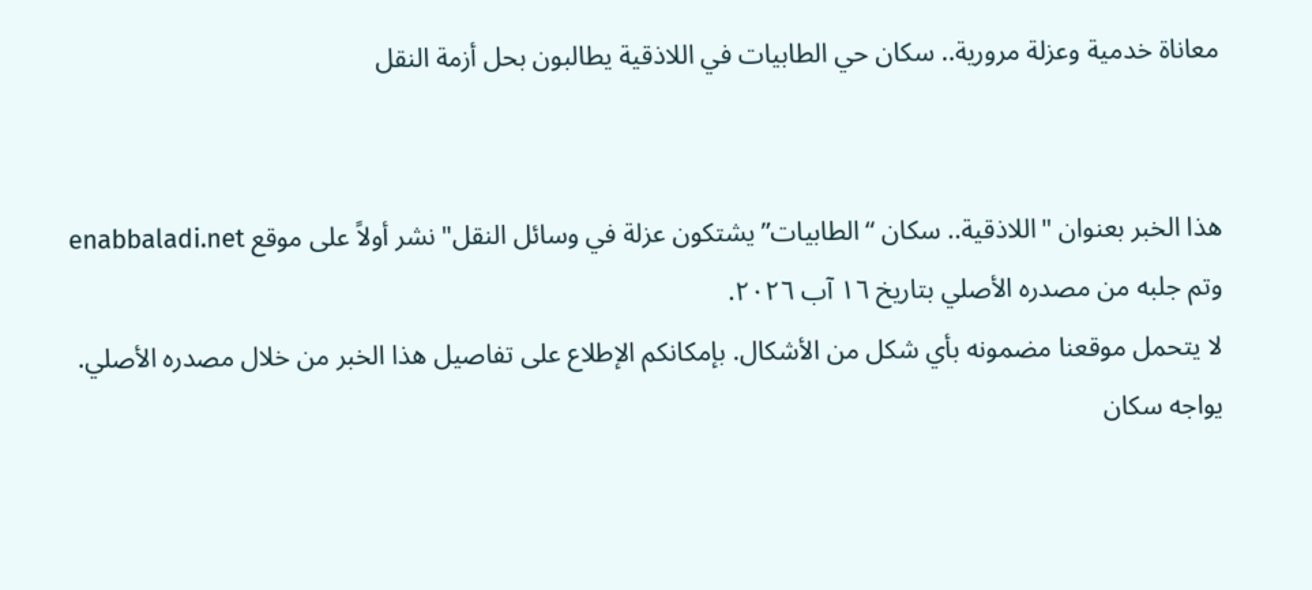معاناة خدمية وعزلة مرورية.. سكان حي الطابيات في اللاذقية يطالبون بحل أزمة النقل


هذا الخبر بعنوان "اللاذقية.. سكان “الطابيات” يشتكون عزلة في وسائل النقل" نشر أولاً على موقع enabbaladi.net وتم جلبه من مصدره الأصلي بتاريخ ١٦ آب ٢٠٢٦.
لا يتحمل موقعنا مضمونه بأي شكل من الأشكال. بإمكانكم الإطلاع على تفاصيل هذا الخبر من خلال مصدره الأصلي.
يواجه سكان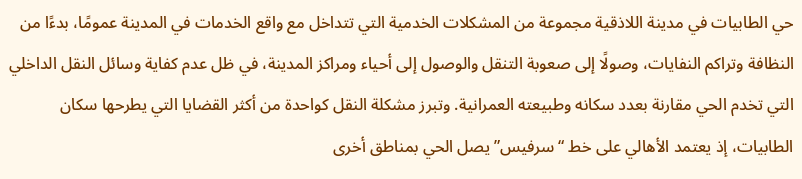حي الطابيات في مدينة اللاذقية مجموعة من المشكلات الخدمية التي تتداخل مع واقع الخدمات في المدينة عمومًا، بدءًا من النظافة وتراكم النفايات، وصولًا إلى صعوبة التنقل والوصول إلى أحياء ومراكز المدينة، في ظل عدم كفاية وسائل النقل الداخلي التي تخدم الحي مقارنة بعدد سكانه وطبيعته العمرانية. وتبرز مشكلة النقل كواحدة من أكثر القضايا التي يطرحها سكان الطابيات، إذ يعتمد الأهالي على خط “سرفيس” يصل الحي بمناطق أخرى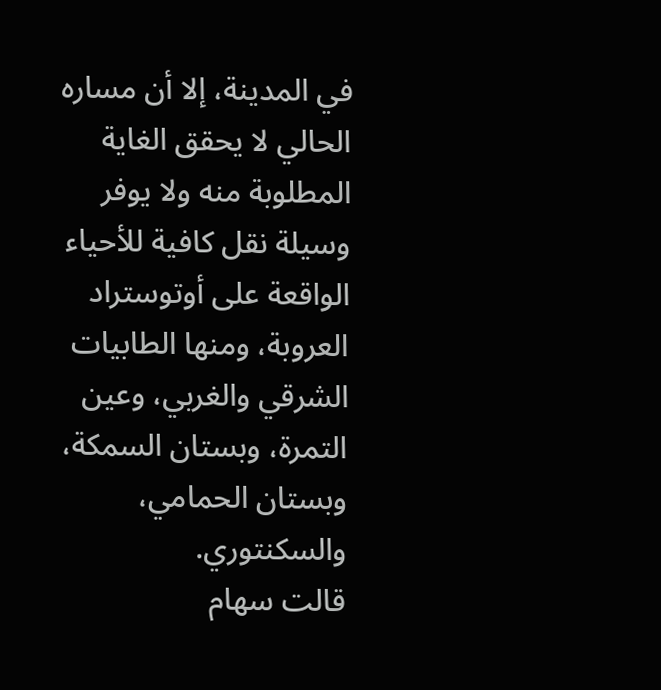في المدينة، إلا أن مساره الحالي لا يحقق الغاية المطلوبة منه ولا يوفر وسيلة نقل كافية للأحياء الواقعة على أوتوستراد العروبة، ومنها الطابيات الشرقي والغربي، وعين التمرة، وبستان السمكة، وبستان الحمامي، والسكنتوري.
قالت سهام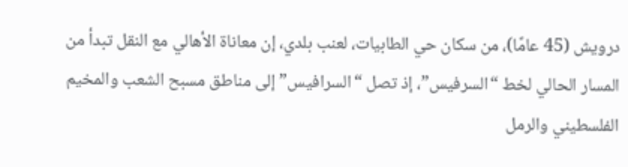درويش (45 عامًا)، من سكان حي الطابيات، لعنب بلدي، إن معاناة الأهالي مع النقل تبدأ من المسار الحالي لخط “السرفيس”، إذ تصل “السرافيس” إلى مناطق مسبح الشعب والمخيم الفلسطيني والرمل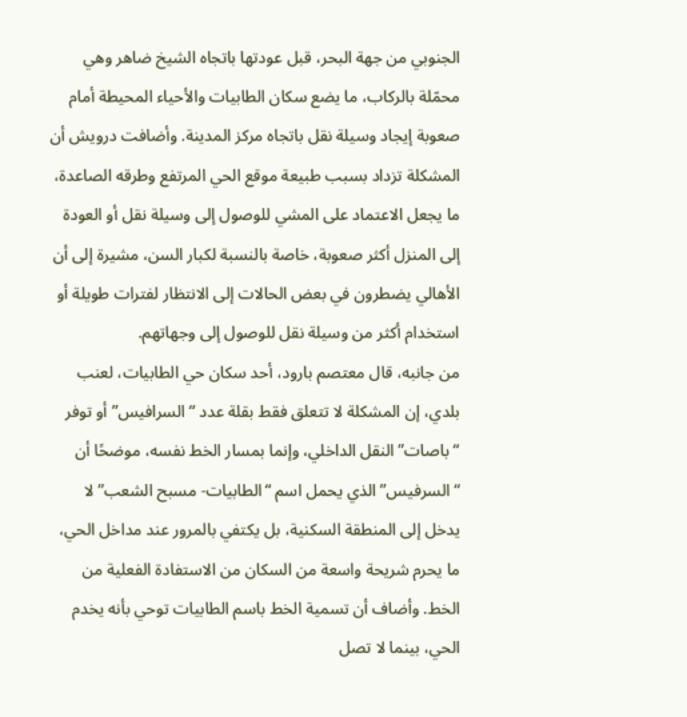الجنوبي من جهة البحر، قبل عودتها باتجاه الشيخ ضاهر وهي محمّلة بالركاب، ما يضع سكان الطابيات والأحياء المحيطة أمام صعوبة إيجاد وسيلة نقل باتجاه مركز المدينة. وأضافت درويش أن المشكلة تزداد بسبب طبيعة موقع الحي المرتفع وطرقه الصاعدة، ما يجعل الاعتماد على المشي للوصول إلى وسيلة نقل أو العودة إلى المنزل أكثر صعوبة، خاصة بالنسبة لكبار السن، مشيرة إلى أن الأهالي يضطرون في بعض الحالات إلى الانتظار لفترات طويلة أو استخدام أكثر من وسيلة نقل للوصول إلى وجهاتهم.
من جانبه، قال معتصم بارود، أحد سكان حي الطابيات، لعنب بلدي، إن المشكلة لا تتعلق فقط بقلة عدد “السرافيس” أو توفر “باصات” النقل الداخلي، وإنما بمسار الخط نفسه، موضحًا أن “السرفيس” الذي يحمل اسم “الطابيات- مسبح الشعب” لا يدخل إلى المنطقة السكنية، بل يكتفي بالمرور عند مداخل الحي، ما يحرم شريحة واسعة من السكان من الاستفادة الفعلية من الخط. وأضاف أن تسمية الخط باسم الطابيات توحي بأنه يخدم الحي، بينما لا تصل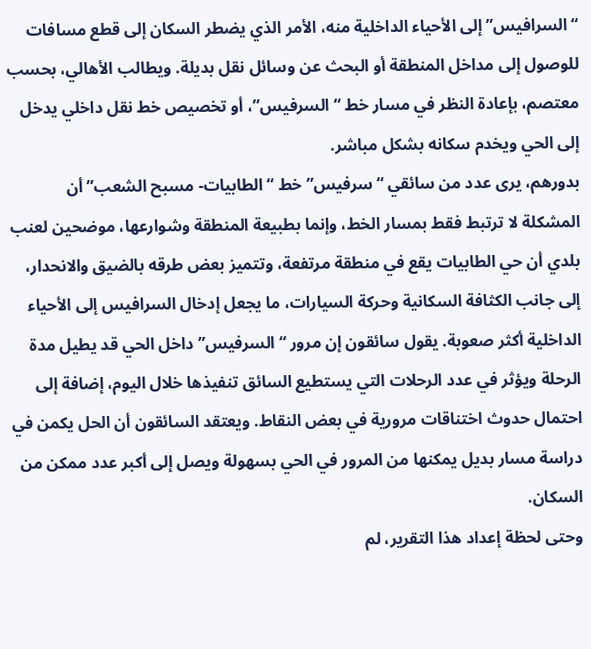“السرافيس” إلى الأحياء الداخلية منه، الأمر الذي يضطر السكان إلى قطع مسافات للوصول إلى مداخل المنطقة أو البحث عن وسائل نقل بديلة. ويطالب الأهالي، بحسب معتصم، بإعادة النظر في مسار خط “السرفيس”، أو تخصيص خط نقل داخلي يدخل إلى الحي ويخدم سكانه بشكل مباشر.
بدورهم، يرى عدد من سائقي “سرفيس” خط “الطابيات- مسبح الشعب” أن المشكلة لا ترتبط فقط بمسار الخط، وإنما بطبيعة المنطقة وشوارعها، موضحين لعنب بلدي أن حي الطابيات يقع في منطقة مرتفعة، وتتميز بعض طرقه بالضيق والانحدار، إلى جانب الكثافة السكانية وحركة السيارات، ما يجعل إدخال السرافيس إلى الأحياء الداخلية أكثر صعوبة. يقول سائقون إن مرور “السرفيس” داخل الحي قد يطيل مدة الرحلة ويؤثر في عدد الرحلات التي يستطيع السائق تنفيذها خلال اليوم، إضافة إلى احتمال حدوث اختناقات مرورية في بعض النقاط. ويعتقد السائقون أن الحل يكمن في دراسة مسار بديل يمكنها من المرور في الحي بسهولة ويصل إلى أكبر عدد ممكن من السكان.
وحتى لحظة إعداد هذا التقرير، لم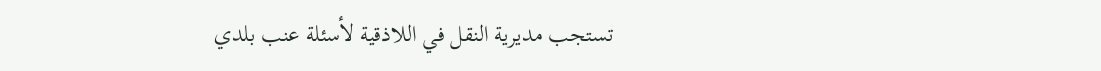تستجب مديرية النقل في اللاذقية لأسئلة عنب بلدي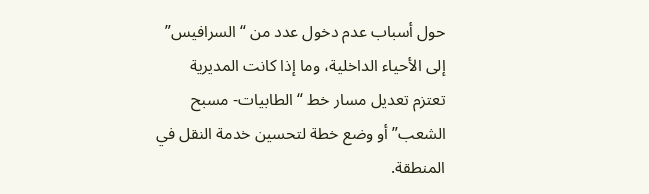حول أسباب عدم دخول عدد من “السرافيس” إلى الأحياء الداخلية، وما إذا كانت المديرية تعتزم تعديل مسار خط “الطابيات- مسبح الشعب” أو وضع خطة لتحسين خدمة النقل في المنطقة.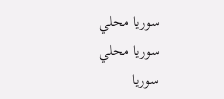سوريا محلي
سوريا محلي
سوريا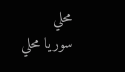محلي
سوريا محلي